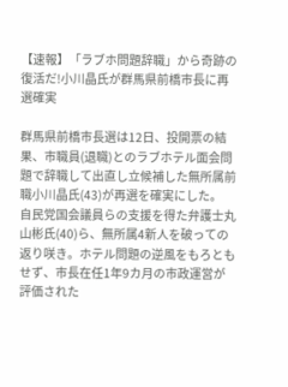【速報】「ラブホ問題辞職」から奇跡の復活だ!小川晶氏が群馬県前橋市長に再選確実

群馬県前橋市長選は12日、投開票の結果、市職員(退職)とのラブホテル面会問題で辞職して出直し立候補した無所属前職小川晶氏(43)が再選を確実にした。
自民党国会議員らの支援を得た弁護士丸山彬氏(40)ら、無所属4新人を破っての返り咲き。ホテル問題の逆風をもろともせず、市長在任1年9カ月の市政運営が評価された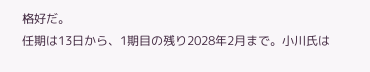格好だ。
任期は13日から、1期目の残り2028年2月まで。小川氏は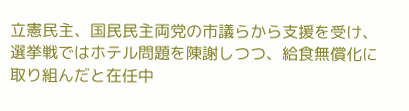立憲民主、国民民主両党の市議らから支援を受け、選挙戦ではホテル問題を陳謝しつつ、給食無償化に取り組んだと在任中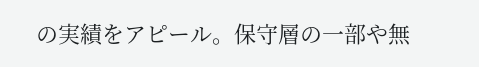の実績をアピール。保守層の一部や無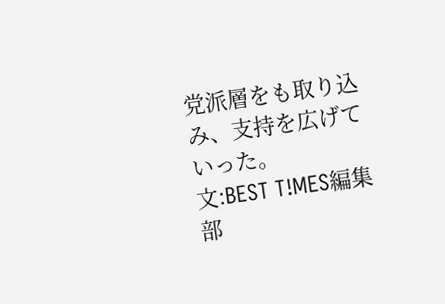党派層をも取り込み、支持を広げていった。
文:BEST T!MES編集部